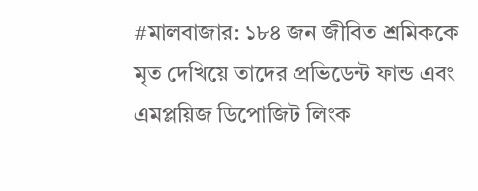#মালবাজার: ১৮৪ জন জীবিত শ্রমিককে মৃত দেখিয়ে তাদের প্রভিডেন্ট ফান্ড এবং এমপ্লয়িজ ডিপোজিট লিংক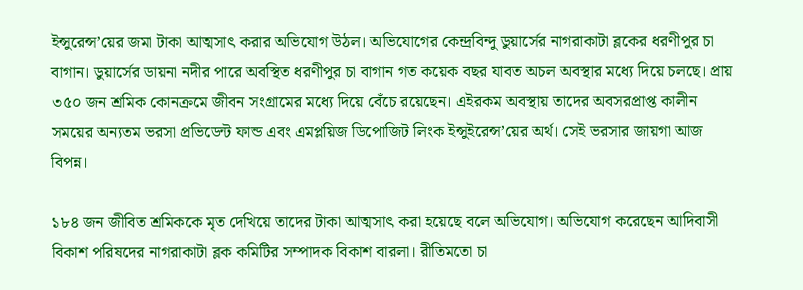ইন্সুরেন্স’য়ের জমা টাকা আত্মসাৎ করার অভিযোগ উঠল। অভিযোগের কেন্দ্রবিন্দু ডুয়ার্সের নাগরাকাটা ব্লকের ধরণীপুর চা বাগান। ডুয়ার্সের ডায়না নদীর পারে অবস্থিত ধরণীপুর চা বাগান গত কয়েক বছর যাবত অচল অবস্থার মধ্যে দিয়ে চলছে। প্রায় ৩৫০ জন শ্রমিক কোনক্রমে জীবন সংগ্রামের মধ্যে দিয়ে বেঁচে রয়েছেন। এইরকম অবস্থায় তাদের অবসরপ্রাপ্ত কালীন সময়ের অন্যতম ভরসা প্রভিডেন্ট ফান্ড এবং এমপ্লয়িজ ডিপোজিট লিংক ইন্সুইরেন্স’য়ের অর্থ। সেই ভরসার জায়গা আজ বিপন্ন।

১৮৪ জন জীবিত শ্রমিককে মৃত দেখিয়ে তাদের টাকা আত্মসাৎ করা হয়েছে বলে অভিযোগ। অভিযোগ করেছেন আদিবাসী বিকাশ পরিষদের নাগরাকাটা ব্লক কমিটির সম্পাদক বিকাশ বারলা। রীতিমতো চা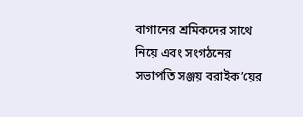বাগানের শ্রমিকদের সাথে নিয়ে এবং সংগঠনের সভাপতি সঞ্জয় বরাইক’য়ের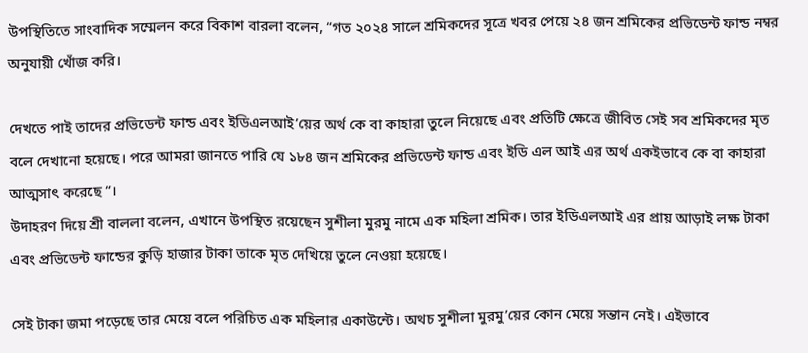উপস্থিতিতে সাংবাদিক সম্মেলন করে বিকাশ বারলা বলেন, “গত ২০২৪ সালে শ্রমিকদের সূত্রে খবর পেয়ে ২৪ জন শ্রমিকের প্রভিডেন্ট ফান্ড নম্বর অনুযায়ী খোঁজ করি।

দেখতে পাই তাদের প্রভিডেন্ট ফান্ড এবং ইডিএলআই’য়ের অর্থ কে বা কাহারা তুলে নিয়েছে এবং প্রতিটি ক্ষেত্রে জীবিত সেই সব শ্রমিকদের মৃত বলে দেখানো হয়েছে। পরে আমরা জানতে পারি যে ১৮৪ জন শ্রমিকের প্রভিডেন্ট ফান্ড এবং ইডি এল আই এর অর্থ একইভাবে কে বা কাহারা আত্মসাৎ করেছে “।
উদাহরণ দিয়ে শ্রী বাললা বলেন, এখানে উপস্থিত রয়েছেন সুশীলা মুরমু নামে এক মহিলা শ্রমিক। তার ইডিএলআই এর প্রায় আড়াই লক্ষ টাকা এবং প্রভিডেন্ট ফান্ডের কুড়ি হাজার টাকা তাকে মৃত দেখিয়ে তুলে নেওয়া হয়েছে।

সেই টাকা জমা পড়েছে তার মেয়ে বলে পরিচিত এক মহিলার একাউন্টে। অথচ সুশীলা মুরমু’য়ের কোন মেয়ে সন্তান নেই। এইভাবে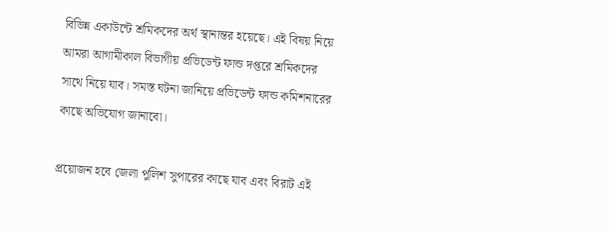বিভিন্ন একাউন্টে শ্রমিকদের অর্থ স্থানান্তর হয়েছে। এই বিষয় নিয়ে আমরা আগামীকাল বিভাগীয় প্রভিডেন্ট ফান্ড দপ্তরে শ্রমিকদের সাথে নিয়ে যাব। সমস্ত ঘটনা জানিয়ে প্রভিডেন্ট ফান্ড কমিশনারের কাছে অভিযোগ জানাবো।

প্রয়োজন হবে জেলা পুলিশ সুপারের কাছে যাব এবং বিরাট এই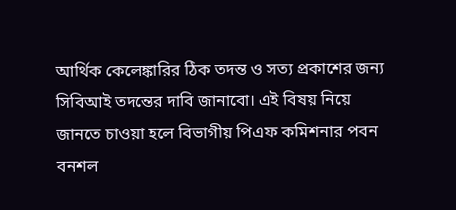আর্থিক কেলেঙ্কারির ঠিক তদন্ত ও সত্য প্রকাশের জন্য সিবিআই তদন্তের দাবি জানাবো। এই বিষয় নিয়ে জানতে চাওয়া হলে বিভাগীয় পিএফ কমিশনার পবন বনশল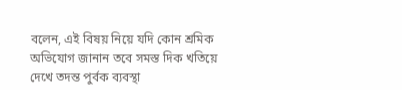বলেন, এই বিষয় নিয়ে যদি কোন শ্রমিক অভিযোগ জানান তবে সমস্ত দিক খতিয়ে দেখে তদন্ত পুর্বক ব্যবস্থা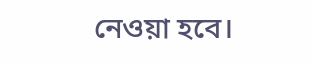নেওয়া হবে।